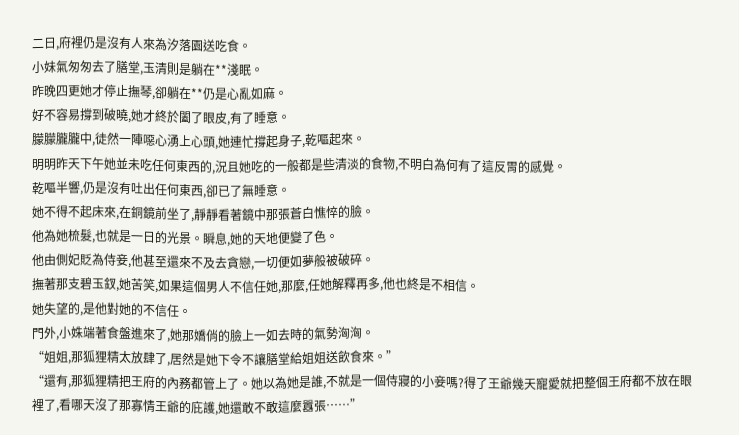二日,府裡仍是沒有人來為汐落園送吃食。
小妹氣匆匆去了膳堂,玉清則是躺在**淺眠。
昨晚四更她才停止撫琴,卻躺在**仍是心亂如麻。
好不容易撐到破曉,她才終於闔了眼皮,有了睡意。
朦朦朧朧中,徒然一陣噁心湧上心頭,她連忙撐起身子,乾嘔起來。
明明昨天下午她並未吃任何東西的,況且她吃的一般都是些清淡的食物,不明白為何有了這反胃的感覺。
乾嘔半響,仍是沒有吐出任何東西,卻已了無睡意。
她不得不起床來,在銅鏡前坐了,靜靜看著鏡中那張蒼白憔悴的臉。
他為她梳髮,也就是一日的光景。瞬息,她的天地便變了色。
他由側妃貶為侍妾,他甚至還來不及去貪戀,一切便如夢般被破碎。
撫著那支碧玉釵,她苦笑,如果這個男人不信任她,那麼,任她解釋再多,他也終是不相信。
她失望的,是他對她的不信任。
門外,小姝端著食盤進來了,她那嬌俏的臉上一如去時的氣勢洶洶。
“姐姐,那狐狸精太放肆了,居然是她下令不讓膳堂給姐姐送飲食來。”
“還有,那狐狸精把王府的內務都管上了。她以為她是誰,不就是一個侍寢的小妾嗎?得了王爺幾天寵愛就把整個王府都不放在眼裡了,看哪天沒了那寡情王爺的庇護,她還敢不敢這麼囂張……”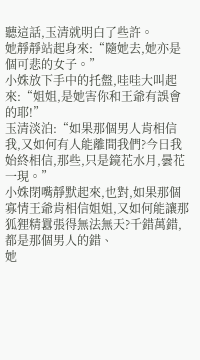聽這話,玉清就明白了些許。
她靜靜站起身來:“隨她去,她亦是個可悲的女子。”
小姝放下手中的托盤,哇哇大叫起來:“姐姐,是她害你和王爺有誤會的耶!”
玉清淡泊:“如果那個男人肯相信我,又如何有人能離間我們?今日我始終相信,那些,只是鏡花水月,曇花一現。”
小姝閉嘴靜默起來,也對,如果那個寡情王爺肯相信姐姐,又如何能讓那狐狸精囂張得無法無天?千錯萬錯,都是那個男人的錯、
她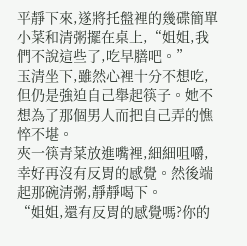平靜下來,遂將托盤裡的幾碟簡單小菜和清粥擺在桌上,“姐姐,我們不說這些了,吃早膳吧。”
玉清坐下,雖然心裡十分不想吃,但仍是強迫自己舉起筷子。她不想為了那個男人而把自己弄的憔悴不堪。
夾一筷青菜放進嘴裡,細細咀嚼,幸好再沒有反胃的感覺。然後端起那碗清粥,靜靜喝下。
“姐姐,還有反胃的感覺嗎?你的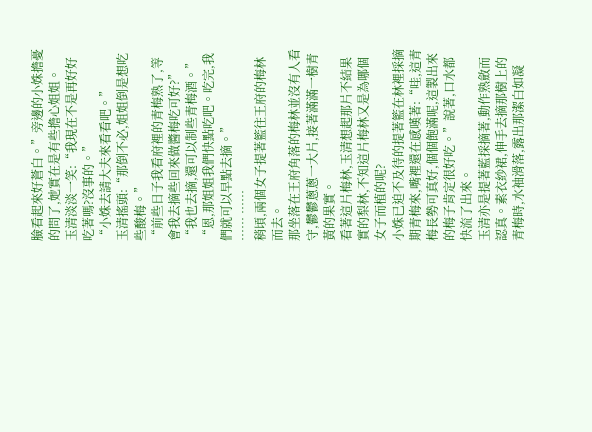臉看起來好蒼白。”旁邊的小姝擔憂的問了,她實在是有些擔心姐姐。
玉清淡淡一笑:“我現在不是再好好吃著嗎?沒事的。”
“小姝去請大夫來看看吧。”
玉清搖頭:“那倒不必,姐姐倒是想吃些酸梅。”
“前些日子我看府裡的青梅熟了,等會我去摘些回來做醬梅吃可好?”
“我也去摘,還可以制些青梅酒。”
“恩,那姐姐我們快點吃吧。吃完,我們就可以早點去摘。”
…… ……
稍頃,兩個女子提著籃往王府的梅林而去。
那坐落在王府角落的梅林並沒有人看守,鬱鬱蔥蔥一大片,接著滿滿一樹青黃的果實。
看著這片梅林,玉清想起那片不結果實的梨林,不知這片梅林又是為哪個女子而植的呢?
小姝已迫不及待的提著籃在林裡採摘期青梅來,嘴裡還在感嘆著:“哇,這青梅長勢可真好,個個飽滿呢,這製出來的梅子肯定很好吃。”說著,口水都快流了出來。
玉清亦是提著藍採摘著,動作熟斂而認真。素衣紗裙,伸手去摘那樹上的青梅時,水袖滑落,露出那潔白如凝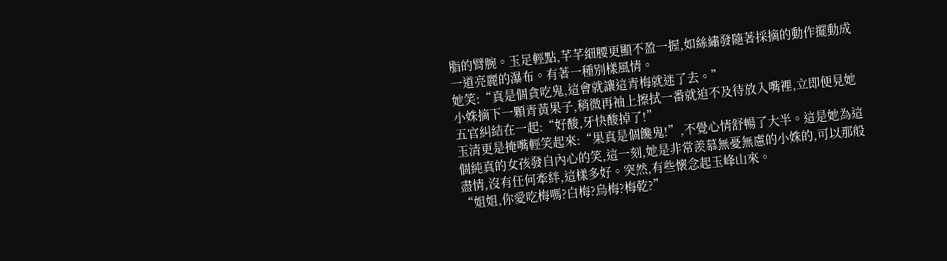脂的臂腕。玉足輕點,芊芊細腰更顯不盈一握,如絲繡發隨著採摘的動作擺動成一道亮麗的瀑布。有著一種別樣風情。
她笑:“真是個貪吃鬼,這會就讓這青梅就迷了去。”
小姝摘下一顆青黃果子,稍微再袖上擦拭一番就迫不及待放入嘴裡,立即便見她五官糾結在一起:“好酸,牙快酸掉了!”
玉清更是掩嘴輕笑起來:“果真是個饞鬼!”,不覺心情舒暢了大半。這是她為這個純真的女孩發自內心的笑,這一刻,她是非常羨慕無憂無慮的小姝的,可以那般盡情,沒有任何牽絆,這樣多好。突然,有些懷念起玉峰山來。
“姐姐,你愛吃梅嗎?白梅?烏梅?梅乾?”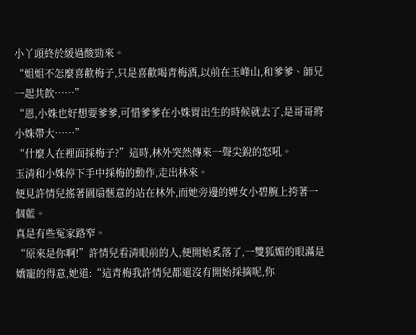小丫頭終於緩過酸勁來。
“姐姐不怎麼喜歡梅子,只是喜歡喝青梅酒,以前在玉峰山,和爹爹、師兄一起共飲……”
“恩,小姝也好想要爹爹,可惜爹爹在小姝胃出生的時候就去了,是哥哥將小姝帶大……”
“什麼人在裡面採梅子?”這時,林外突然傳來一聲尖銳的怒吼。
玉清和小姝停下手中採梅的動作,走出林來。
便見許情兒搖著園扇愜意的站在林外,而她旁邊的婢女小碧腕上挎著一個藍。
真是有些冤家路窄。
“原來是你啊!”許情兒看清眼前的人,便開始奚落了,一雙狐媚的眼滿是嬌寵的得意,她道:“這青梅我許情兒都還沒有開始採摘呢,你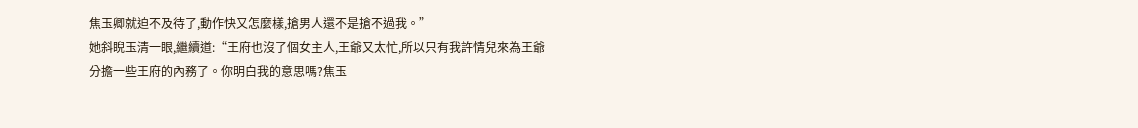焦玉卿就迫不及待了,動作快又怎麼樣,搶男人還不是搶不過我。”
她斜睨玉清一眼,繼續道:“王府也沒了個女主人,王爺又太忙,所以只有我許情兒來為王爺分擔一些王府的內務了。你明白我的意思嗎?焦玉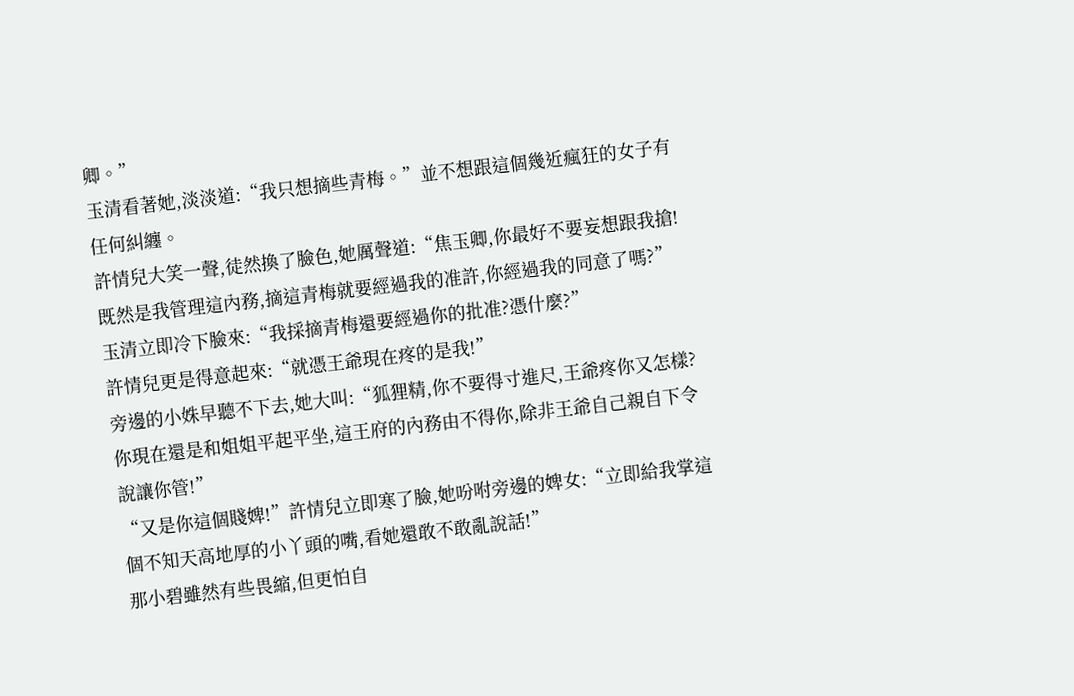卿。”
玉清看著她,淡淡道:“我只想摘些青梅。”並不想跟這個幾近瘋狂的女子有任何糾纏。
許情兒大笑一聲,徒然換了臉色,她厲聲道:“焦玉卿,你最好不要妄想跟我搶!既然是我管理這內務,摘這青梅就要經過我的准許,你經過我的同意了嗎?”
玉清立即冷下臉來:“我採摘青梅還要經過你的批准?憑什麼?”
許情兒更是得意起來:“就憑王爺現在疼的是我!”
旁邊的小姝早聽不下去,她大叫:“狐狸精,你不要得寸進尺,王爺疼你又怎樣?你現在還是和姐姐平起平坐,這王府的內務由不得你,除非王爺自己親自下令說讓你管!”
“又是你這個賤婢!”許情兒立即寒了臉,她吩咐旁邊的婢女:“立即給我掌這個不知天高地厚的小丫頭的嘴,看她還敢不敢亂說話!”
那小碧雖然有些畏縮,但更怕自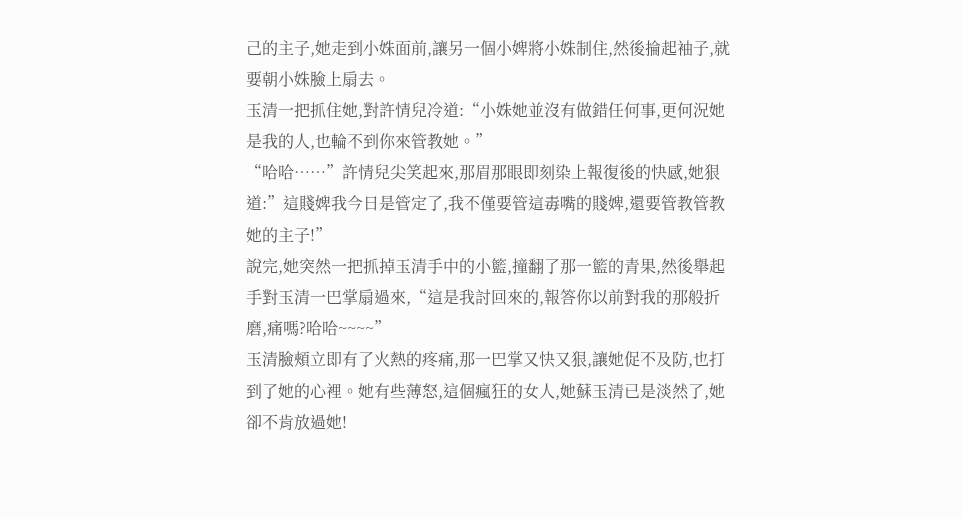己的主子,她走到小姝面前,讓另一個小婢將小姝制住,然後掄起袖子,就要朝小姝臉上扇去。
玉清一把抓住她,對許情兒冷道:“小姝她並沒有做錯任何事,更何況她是我的人,也輪不到你來管教她。”
“哈哈……”許情兒尖笑起來,那眉那眼即刻染上報復後的快感,她狠道:”這賤婢我今日是管定了,我不僅要管這毒嘴的賤婢,還要管教管教她的主子!”
說完,她突然一把抓掉玉清手中的小籃,撞翻了那一籃的青果,然後舉起手對玉清一巴掌扇過來,“這是我討回來的,報答你以前對我的那般折磨,痛嗎?哈哈~~~~”
玉清臉頰立即有了火熱的疼痛,那一巴掌又快又狠,讓她促不及防,也打到了她的心裡。她有些薄怒,這個瘋狂的女人,她蘇玉清已是淡然了,她卻不肯放過她!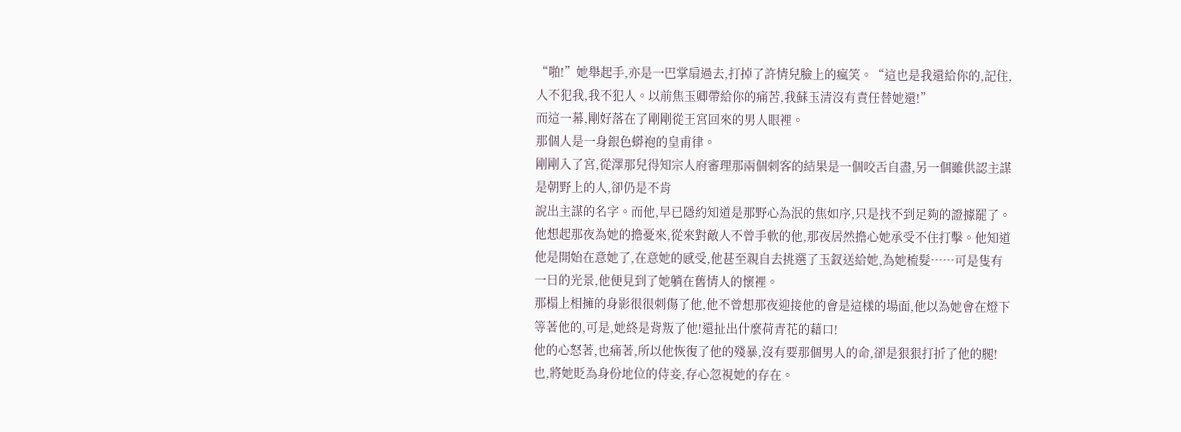“啪!”她舉起手,亦是一巴掌扇過去,打掉了許情兒臉上的瘋笑。“這也是我還給你的,記住,人不犯我,我不犯人。以前焦玉卿帶給你的痛苦,我蘇玉清沒有責任替她還!”
而這一幕,剛好落在了剛剛從王宮回來的男人眼裡。
那個人是一身銀色蟒袍的皇甫律。
剛剛入了宮,從澤那兒得知宗人府審理那兩個刺客的結果是一個咬舌自盡,另一個雖供認主謀是朝野上的人,卻仍是不肯
說出主謀的名字。而他,早已隱約知道是那野心為泯的焦如序,只是找不到足夠的證據罷了。
他想起那夜為她的擔憂來,從來對敵人不曾手軟的他,那夜居然擔心她承受不住打擊。他知道他是開始在意她了,在意她的感受,他甚至親自去挑選了玉釵送給她,為她梳髮……可是隻有一日的光景,他便見到了她躺在舊情人的懷裡。
那榻上相擁的身影很很刺傷了他,他不曾想那夜迎接他的會是這樣的場面,他以為她會在燈下等著他的,可是,她終是背叛了他!還扯出什麼荷青花的藉口!
他的心怒著,也痛著,所以他恢復了他的殘暴,沒有要那個男人的命,卻是狠狠打折了他的腿!也,將她貶為身份地位的侍妾,存心忽視她的存在。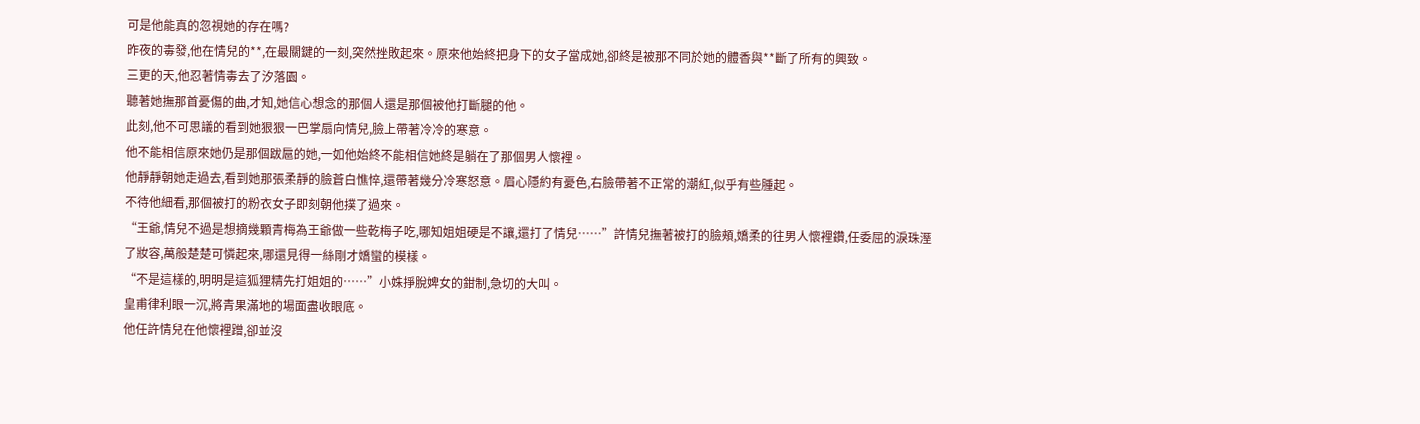可是他能真的忽視她的存在嗎?
昨夜的毒發,他在情兒的**,在最關鍵的一刻,突然挫敗起來。原來他始終把身下的女子當成她,卻終是被那不同於她的體香與**斷了所有的興致。
三更的天,他忍著情毒去了汐落園。
聽著她撫那首憂傷的曲,才知,她信心想念的那個人還是那個被他打斷腿的他。
此刻,他不可思議的看到她狠狠一巴掌扇向情兒,臉上帶著冷冷的寒意。
他不能相信原來她仍是那個跋扈的她,一如他始終不能相信她終是躺在了那個男人懷裡。
他靜靜朝她走過去,看到她那張柔靜的臉蒼白憔悴,還帶著幾分冷寒怒意。眉心隱約有憂色,右臉帶著不正常的潮紅,似乎有些腫起。
不待他細看,那個被打的粉衣女子即刻朝他撲了過來。
“王爺,情兒不過是想摘幾顆青梅為王爺做一些乾梅子吃,哪知姐姐硬是不讓,還打了情兒……”許情兒撫著被打的臉頰,嬌柔的往男人懷裡鑽,任委屈的淚珠溼了妝容,萬般楚楚可憐起來,哪還見得一絲剛才嬌蠻的模樣。
“不是這樣的,明明是這狐狸精先打姐姐的……”小姝掙脫婢女的鉗制,急切的大叫。
皇甫律利眼一沉,將青果滿地的場面盡收眼底。
他任許情兒在他懷裡蹭,卻並沒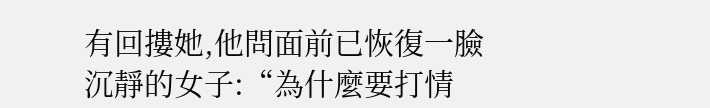有回摟她,他問面前已恢復一臉沉靜的女子:“為什麼要打情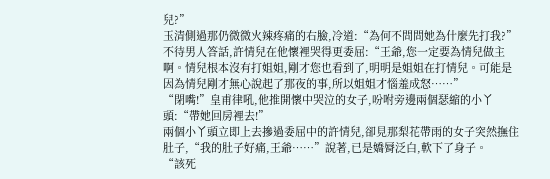兒?”
玉清側過那仍微微火辣疼痛的右臉,冷道:“為何不問問她為什麼先打我?”
不待男人答話,許情兒在他懷裡哭得更委屈:“王爺,您一定要為情兒做主啊。情兒根本沒有打姐姐,剛才您也看到了,明明是姐姐在打情兒。可能是因為情兒剛才無心說起了那夜的事,所以姐姐才惱羞成怒……”
“閉嘴!”皇甫律吼,他推開懷中哭泣的女子,吩咐旁邊兩個瑟縮的小丫頭:“帶她回房裡去!”
兩個小丫頭立即上去摻過委屈中的許情兒,卻見那梨花帶雨的女子突然撫住肚子,“我的肚子好痛,王爺……”說著,已是嬌脣泛白,軟下了身子。
“該死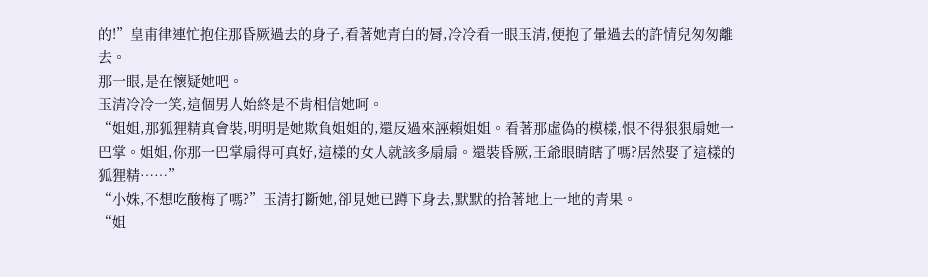的!”皇甫律連忙抱住那昏厥過去的身子,看著她青白的脣,冷冷看一眼玉清,便抱了暈過去的許情兒匆匆離去。
那一眼,是在懷疑她吧。
玉清冷冷一笑,這個男人始終是不肯相信她呵。
“姐姐,那狐狸精真會裝,明明是她欺負姐姐的,還反過來誣賴姐姐。看著那虛偽的模樣,恨不得狠狠扇她一巴掌。姐姐,你那一巴掌扇得可真好,這樣的女人就該多扇扇。還裝昏厥,王爺眼睛瞎了嗎?居然娶了這樣的狐狸精……”
“小姝,不想吃酸梅了嗎?”玉清打斷她,卻見她已蹲下身去,默默的拾著地上一地的青果。
“姐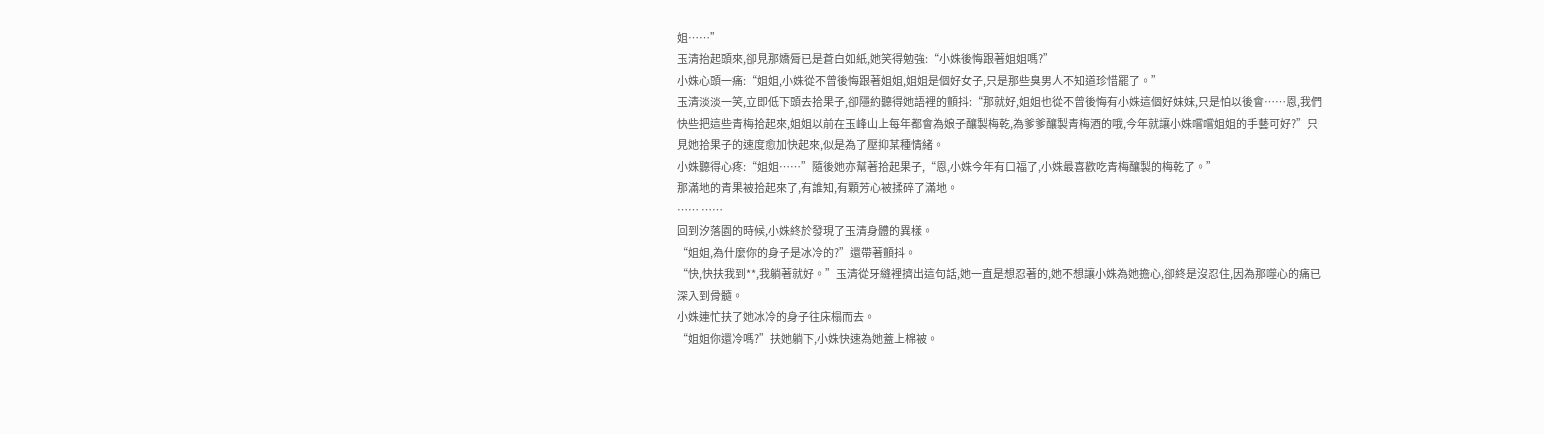姐……”
玉清抬起頭來,卻見那嬌脣已是蒼白如紙,她笑得勉強:“小姝後悔跟著姐姐嗎?”
小姝心頭一痛:“姐姐,小姝從不曾後悔跟著姐姐,姐姐是個好女子,只是那些臭男人不知道珍惜罷了。”
玉清淡淡一笑,立即低下頭去拾果子,卻隱約聽得她語裡的顫抖:“那就好,姐姐也從不曾後悔有小姝這個好妹妹,只是怕以後會……恩,我們快些把這些青梅拾起來,姐姐以前在玉峰山上每年都會為娘子釀製梅乾,為爹爹釀製青梅酒的哦,今年就讓小姝嚐嚐姐姐的手藝可好?”只見她拾果子的速度愈加快起來,似是為了壓抑某種情緒。
小姝聽得心疼:“姐姐……”隨後她亦幫著拾起果子,“恩,小姝今年有口福了,小姝最喜歡吃青梅釀製的梅乾了。”
那滿地的青果被拾起來了,有誰知,有顆芳心被揉碎了滿地。
…… ……
回到汐落園的時候,小姝終於發現了玉清身體的異樣。
“姐姐,為什麼你的身子是冰冷的?”還帶著顫抖。
“快,快扶我到**,我躺著就好。”玉清從牙縫裡擠出這句話,她一直是想忍著的,她不想讓小姝為她擔心,卻終是沒忍住,因為那噬心的痛已深入到骨髓。
小姝連忙扶了她冰冷的身子往床榻而去。
“姐姐你還冷嗎?”扶她躺下,小姝快速為她蓋上棉被。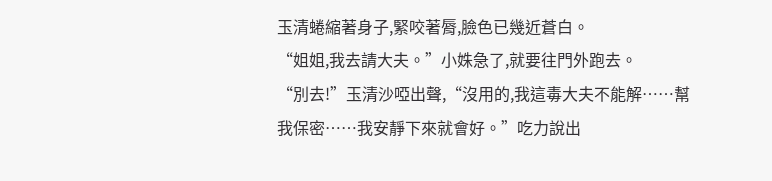玉清蜷縮著身子,緊咬著脣,臉色已幾近蒼白。
“姐姐,我去請大夫。”小姝急了,就要往門外跑去。
“別去!”玉清沙啞出聲,“沒用的,我這毒大夫不能解……幫我保密……我安靜下來就會好。”吃力說出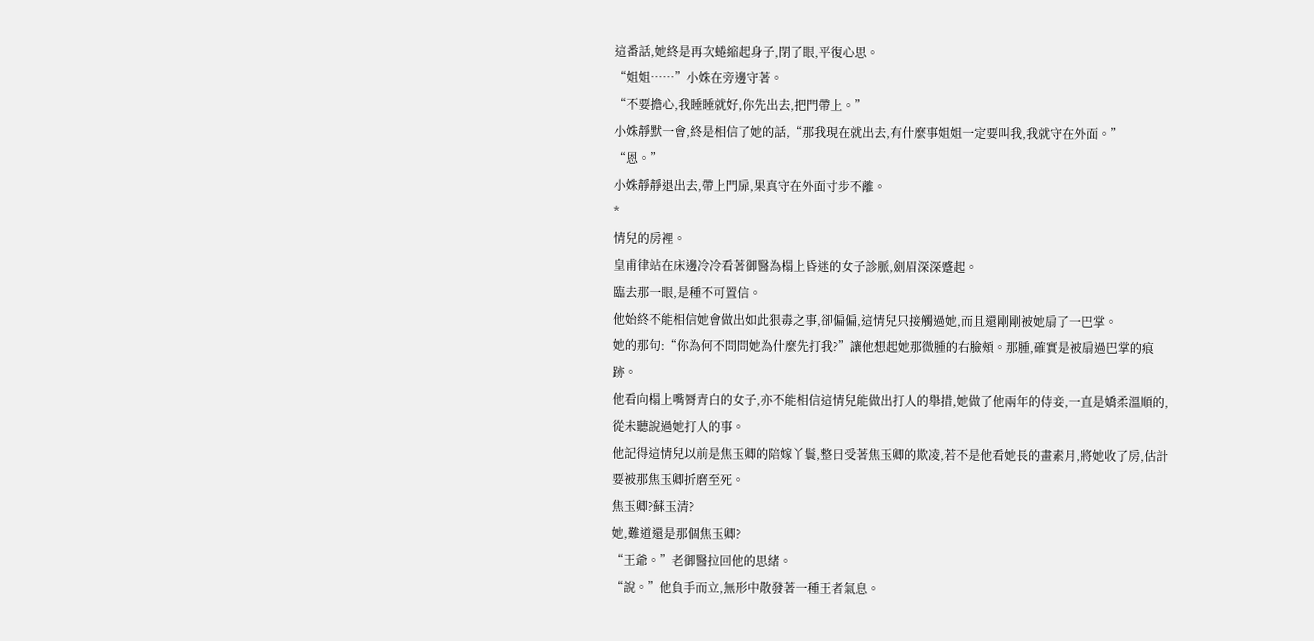這番話,她終是再次蜷縮起身子,閉了眼,平復心思。
“姐姐……”小姝在旁邊守著。
“不要擔心,我睡睡就好,你先出去,把門帶上。”
小姝靜默一會,終是相信了她的話,“那我現在就出去,有什麼事姐姐一定要叫我,我就守在外面。”
“恩。”
小姝靜靜退出去,帶上門扉,果真守在外面寸步不離。
*
情兒的房裡。
皇甫律站在床邊冷冷看著御醫為榻上昏迷的女子診脈,劍眉深深蹙起。
臨去那一眼,是種不可置信。
他始終不能相信她會做出如此狠毒之事,卻偏偏,這情兒只接觸過她,而且還剛剛被她扇了一巴掌。
她的那句:“你為何不問問她為什麼先打我?”讓他想起她那微腫的右臉頰。那腫,確實是被扇過巴掌的痕跡。
他看向榻上嘴脣青白的女子,亦不能相信這情兒能做出打人的舉措,她做了他兩年的侍妾,一直是嬌柔溫順的,從未聽說過她打人的事。
他記得這情兒以前是焦玉卿的陪嫁丫鬟,整日受著焦玉卿的欺凌,若不是他看她長的畫素月,將她收了房,估計要被那焦玉卿折磨至死。
焦玉卿?蘇玉清?
她,難道還是那個焦玉卿?
“王爺。”老御醫拉回他的思緒。
“說。”他負手而立,無形中散發著一種王者氣息。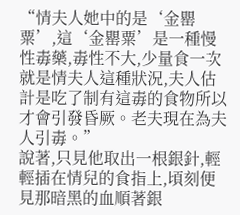“情夫人她中的是‘金罌粟’,這‘金罌粟’是一種慢性毒藥,毒性不大,少量食一次就是情夫人這種狀況,夫人估計是吃了制有這毒的食物所以才會引發昏厥。老夫現在為夫人引毒。”
說著,只見他取出一根銀針,輕輕插在情兒的食指上,頃刻便見那暗黑的血順著銀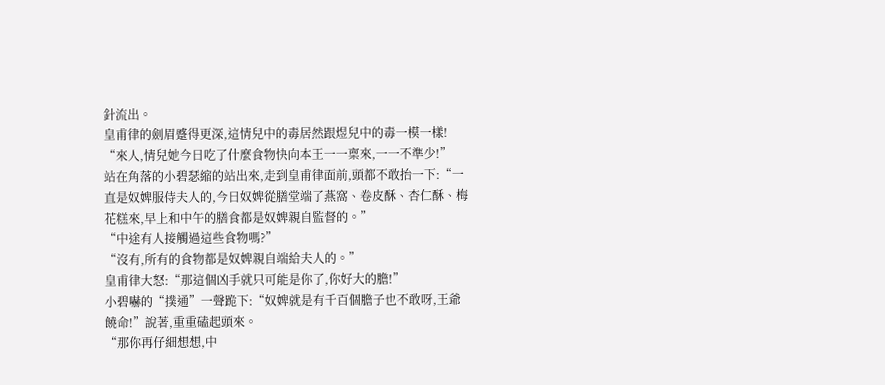針流出。
皇甫律的劍眉蹙得更深,這情兒中的毒居然跟煜兒中的毒一模一樣!
“來人,情兒她今日吃了什麼食物快向本王一一稟來,一一不準少!”
站在角落的小碧瑟縮的站出來,走到皇甫律面前,頭都不敢抬一下:“一直是奴婢服侍夫人的,今日奴婢從膳堂端了燕窩、卷皮酥、杏仁酥、梅花糕來,早上和中午的膳食都是奴婢親自監督的。”
“中途有人接觸過這些食物嗎?”
“沒有,所有的食物都是奴婢親自端給夫人的。”
皇甫律大怒:“那這個凶手就只可能是你了,你好大的膽!”
小碧嚇的“撲通”一聲跪下:“奴婢就是有千百個膽子也不敢呀,王爺饒命!”說著,重重磕起頭來。
“那你再仔細想想,中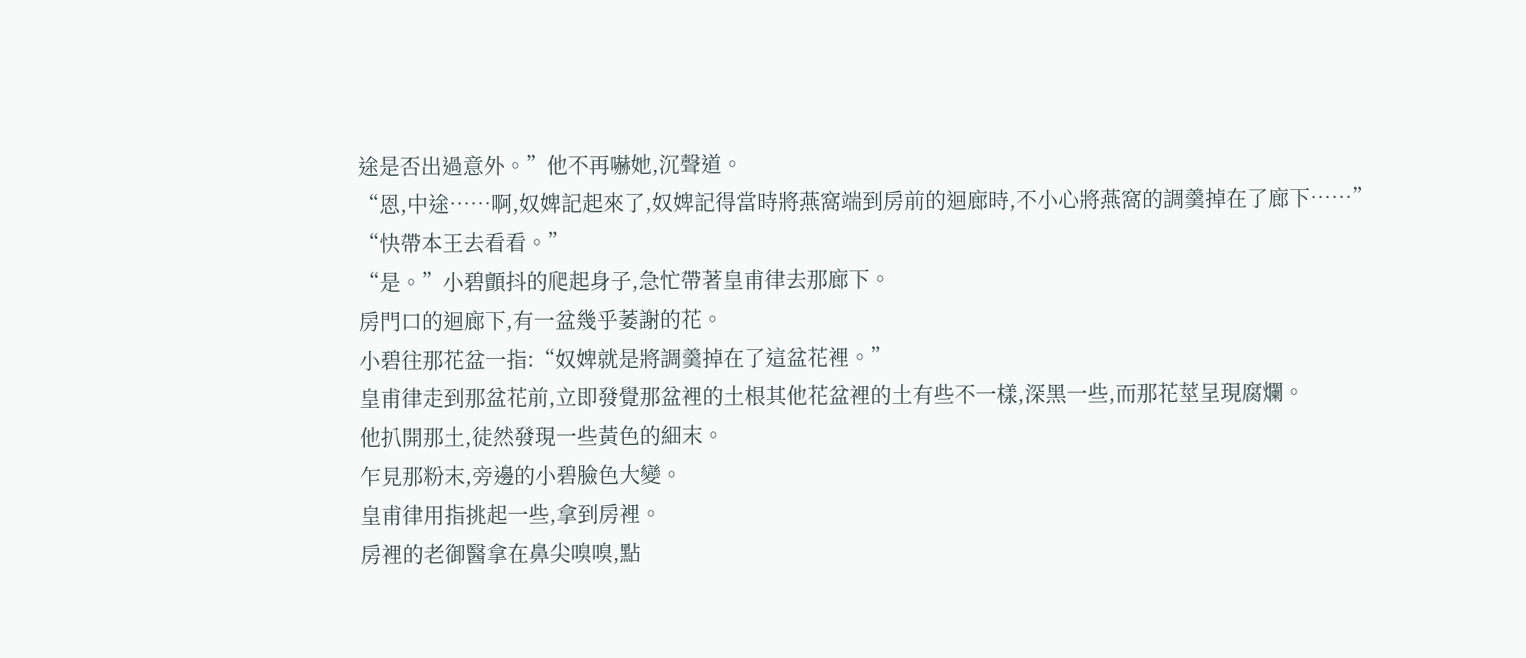途是否出過意外。”他不再嚇她,沉聲道。
“恩,中途……啊,奴婢記起來了,奴婢記得當時將燕窩端到房前的迴廊時,不小心將燕窩的調羹掉在了廊下……”
“快帶本王去看看。”
“是。”小碧顫抖的爬起身子,急忙帶著皇甫律去那廊下。
房門口的迴廊下,有一盆幾乎萎謝的花。
小碧往那花盆一指:“奴婢就是將調羹掉在了這盆花裡。”
皇甫律走到那盆花前,立即發覺那盆裡的土根其他花盆裡的土有些不一樣,深黑一些,而那花莖呈現腐爛。
他扒開那土,徒然發現一些黃色的細末。
乍見那粉末,旁邊的小碧臉色大變。
皇甫律用指挑起一些,拿到房裡。
房裡的老御醫拿在鼻尖嗅嗅,點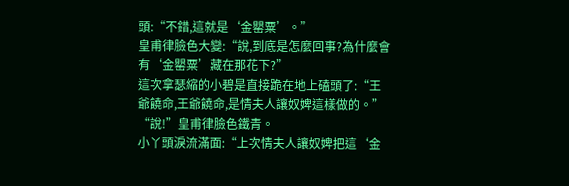頭:“不錯,這就是‘金罌粟’。”
皇甫律臉色大變:“說,到底是怎麼回事?為什麼會有‘金罌粟’藏在那花下?”
這次拿瑟縮的小碧是直接跪在地上磕頭了:“王爺饒命,王爺饒命,是情夫人讓奴婢這樣做的。”
“說!”皇甫律臉色鐵青。
小丫頭淚流滿面:“上次情夫人讓奴婢把這‘金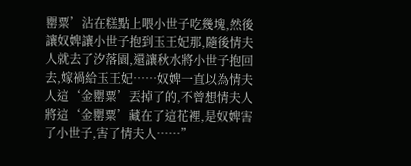罌粟’沾在糕點上喂小世子吃幾塊,然後讓奴婢讓小世子抱到玉王妃那,隨後情夫人就去了汐落園,還讓秋水將小世子抱回去,嫁禍給玉王妃……奴婢一直以為情夫人這‘金罌粟’丟掉了的,不曾想情夫人將這‘金罌粟’藏在了這花裡,是奴婢害了小世子,害了情夫人……”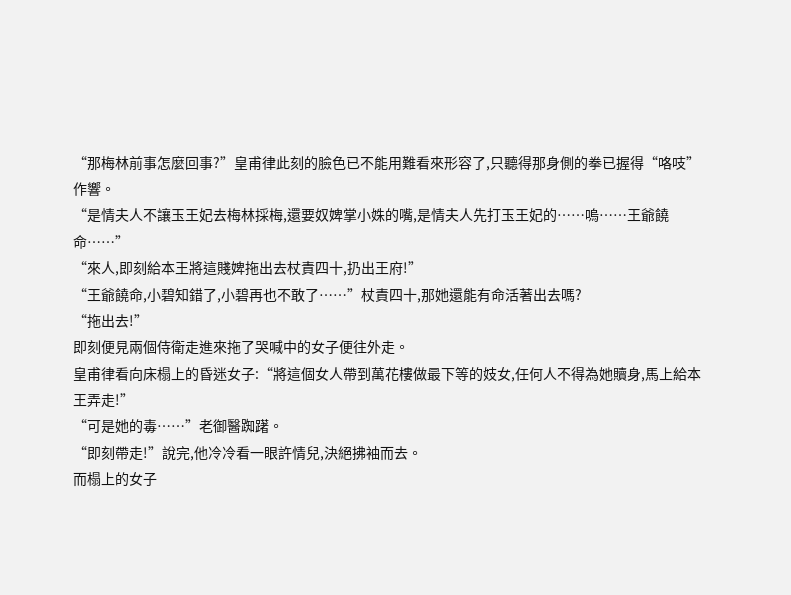“那梅林前事怎麼回事?”皇甫律此刻的臉色已不能用難看來形容了,只聽得那身側的拳已握得“咯吱”作響。
“是情夫人不讓玉王妃去梅林採梅,還要奴婢掌小姝的嘴,是情夫人先打玉王妃的……嗚……王爺饒命……”
“來人,即刻給本王將這賤婢拖出去杖責四十,扔出王府!”
“王爺饒命,小碧知錯了,小碧再也不敢了……”杖責四十,那她還能有命活著出去嗎?
“拖出去!”
即刻便見兩個侍衛走進來拖了哭喊中的女子便往外走。
皇甫律看向床榻上的昏迷女子:“將這個女人帶到萬花樓做最下等的妓女,任何人不得為她贖身,馬上給本王弄走!”
“可是她的毒……”老御醫踟躇。
“即刻帶走!”說完,他冷冷看一眼許情兒,決絕拂袖而去。
而榻上的女子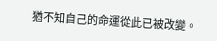猶不知自己的命運從此已被改變。